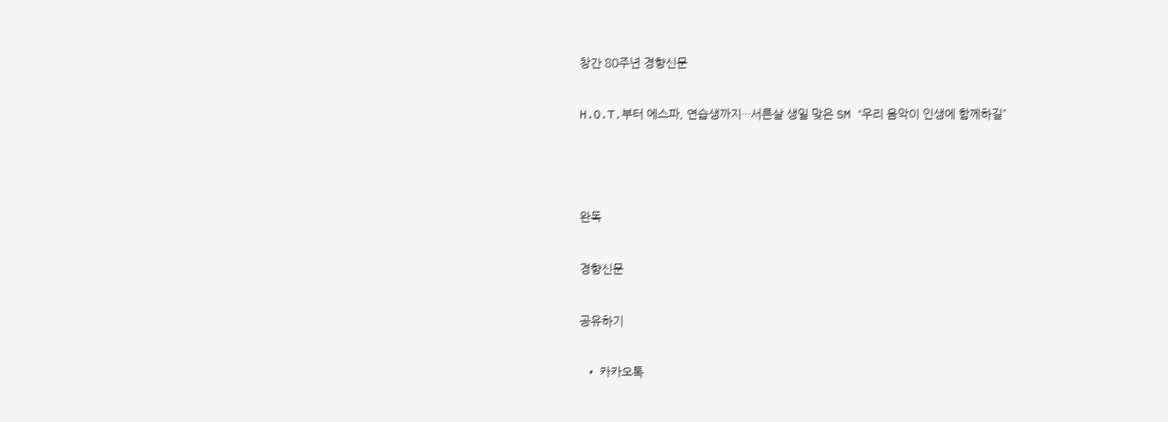창간 80주년 경향신문

H.O.T.부터 에스파, 연습생까지···서른살 생일 맞은 SM “우리 음악이 인생에 함께하길”



완독

경향신문

공유하기

  • 카카오톡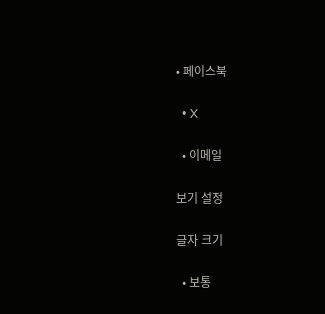• 페이스북

  • X

  • 이메일

보기 설정

글자 크기

  • 보통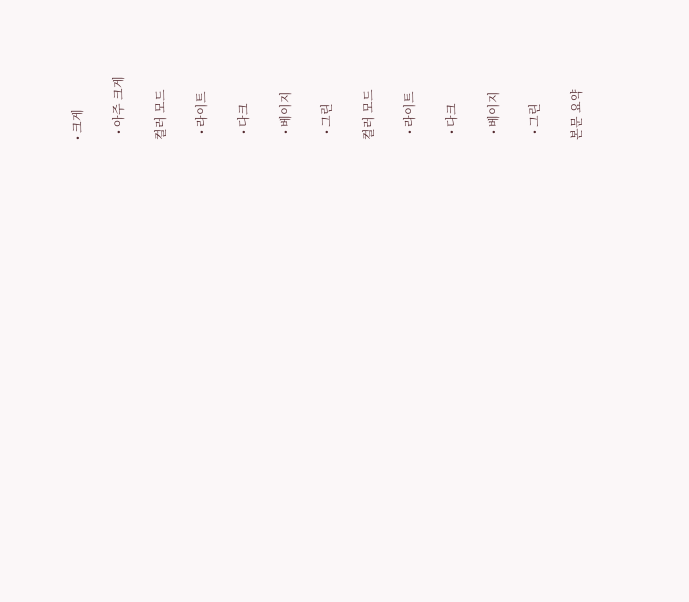• 크게

  • 아주 크게

컬러 모드

  • 라이트

  • 다크

  • 베이지

  • 그린

컬러 모드

  • 라이트

  • 다크

  • 베이지

  • 그린

본문 요약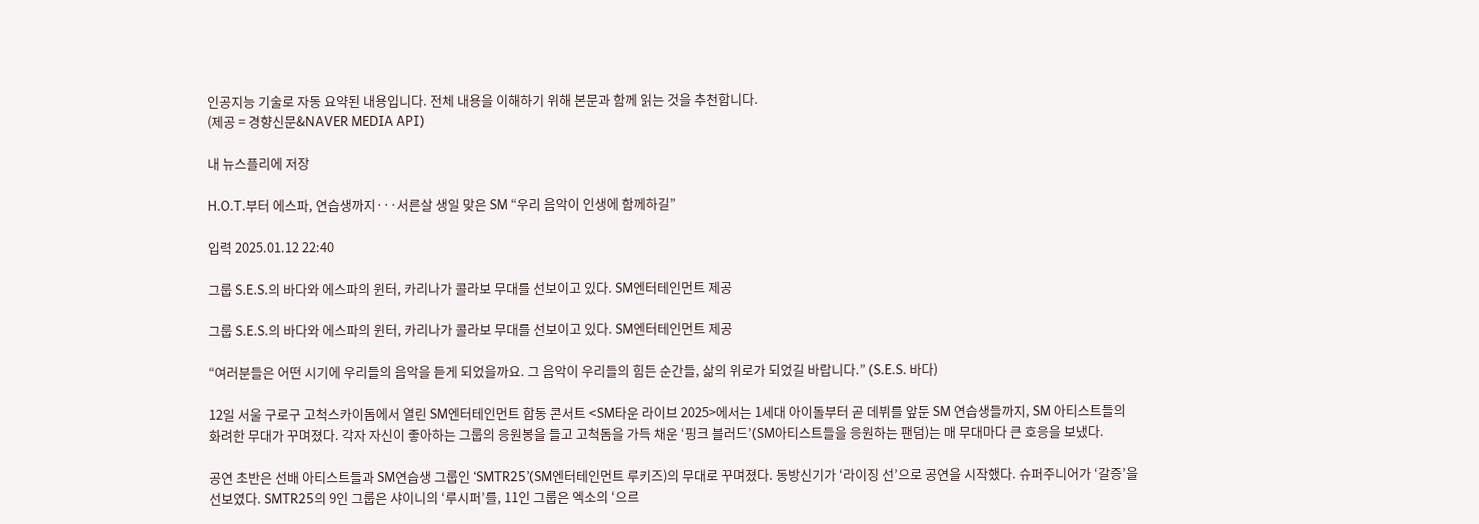인공지능 기술로 자동 요약된 내용입니다. 전체 내용을 이해하기 위해 본문과 함께 읽는 것을 추천합니다.
(제공 = 경향신문&NAVER MEDIA API)

내 뉴스플리에 저장

H.O.T.부터 에스파, 연습생까지···서른살 생일 맞은 SM “우리 음악이 인생에 함께하길”

입력 2025.01.12 22:40

그룹 S.E.S.의 바다와 에스파의 윈터, 카리나가 콜라보 무대를 선보이고 있다. SM엔터테인먼트 제공

그룹 S.E.S.의 바다와 에스파의 윈터, 카리나가 콜라보 무대를 선보이고 있다. SM엔터테인먼트 제공

“여러분들은 어떤 시기에 우리들의 음악을 듣게 되었을까요. 그 음악이 우리들의 힘든 순간들, 삶의 위로가 되었길 바랍니다.” (S.E.S. 바다)

12일 서울 구로구 고척스카이돔에서 열린 SM엔터테인먼트 합동 콘서트 <SM타운 라이브 2025>에서는 1세대 아이돌부터 곧 데뷔를 앞둔 SM 연습생들까지, SM 아티스트들의 화려한 무대가 꾸며졌다. 각자 자신이 좋아하는 그룹의 응원봉을 들고 고척돔을 가득 채운 ‘핑크 블러드’(SM아티스트들을 응원하는 팬덤)는 매 무대마다 큰 호응을 보냈다.

공연 초반은 선배 아티스트들과 SM연습생 그룹인 ‘SMTR25’(SM엔터테인먼트 루키즈)의 무대로 꾸며졌다. 동방신기가 ‘라이징 선’으로 공연을 시작했다. 슈퍼주니어가 ‘갈증’을 선보였다. SMTR25의 9인 그룹은 샤이니의 ‘루시퍼’를, 11인 그룹은 엑소의 ‘으르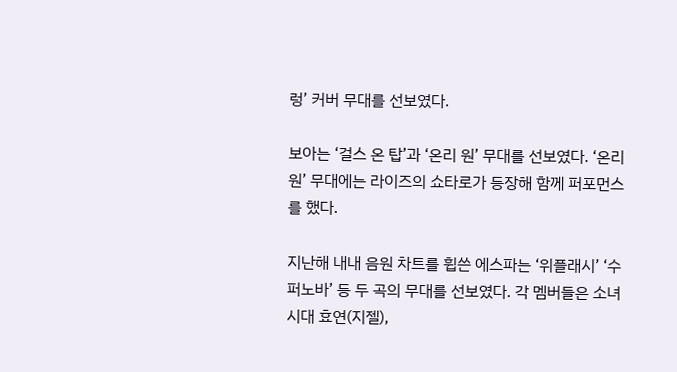렁’ 커버 무대를 선보였다.

보아는 ‘걸스 온 탑’과 ‘온리 원’ 무대를 선보였다. ‘온리 원’ 무대에는 라이즈의 쇼타로가 등장해 함께 퍼포먼스를 했다.

지난해 내내 음원 차트를 휩쓴 에스파는 ‘위플래시’ ‘수퍼노바’ 등 두 곡의 무대를 선보였다. 각 멤버들은 소녀시대 효연(지젤),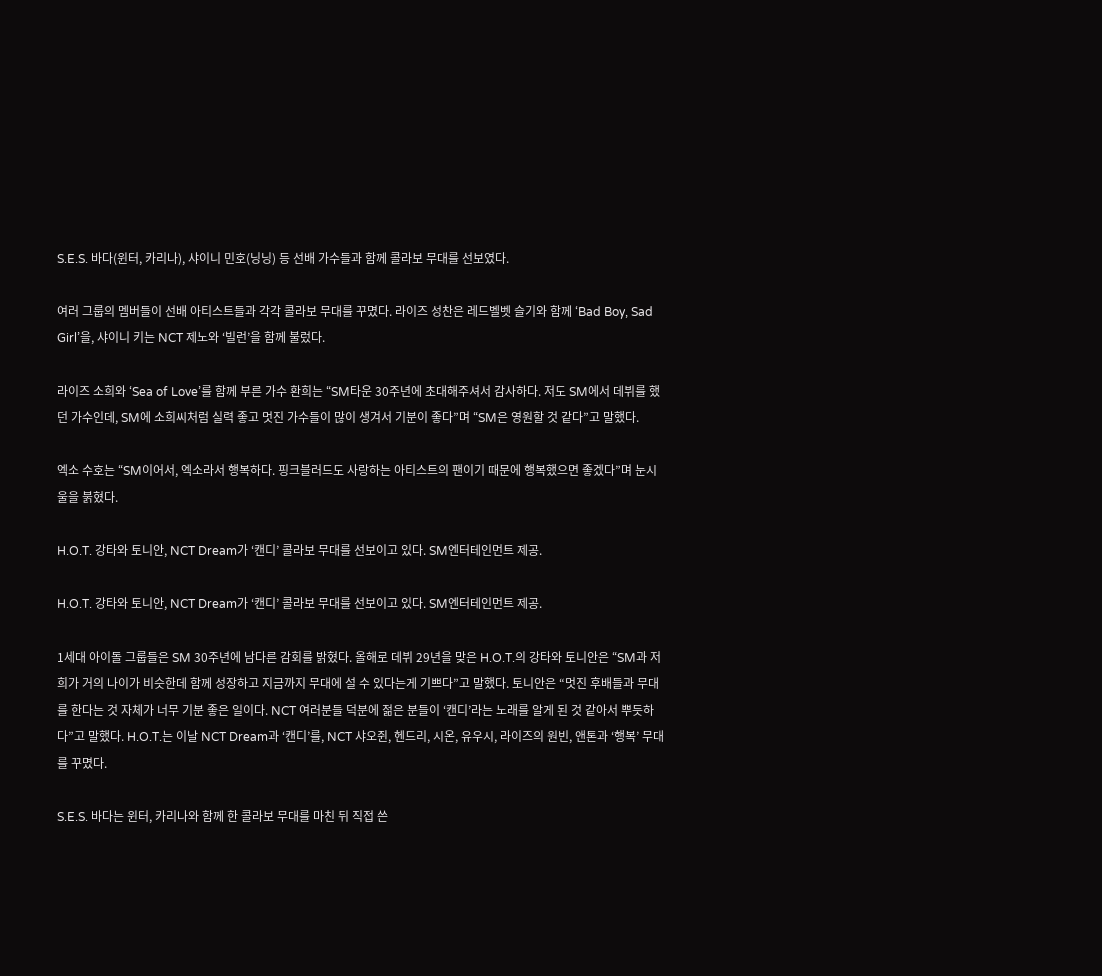S.E.S. 바다(윈터, 카리나), 샤이니 민호(닝닝) 등 선배 가수들과 함께 콜라보 무대를 선보였다.

여러 그룹의 멤버들이 선배 아티스트들과 각각 콜라보 무대를 꾸몄다. 라이즈 성찬은 레드벨벳 슬기와 함께 ‘Bad Boy, Sad Girl’을, 샤이니 키는 NCT 제노와 ‘빌런’을 함께 불렀다.

라이즈 소희와 ‘Sea of Love’를 함께 부른 가수 환희는 “SM타운 30주년에 초대해주셔서 감사하다. 저도 SM에서 데뷔를 했던 가수인데, SM에 소희씨처럼 실력 좋고 멋진 가수들이 많이 생겨서 기분이 좋다”며 “SM은 영원할 것 같다”고 말했다.

엑소 수호는 “SM이어서, 엑소라서 행복하다. 핑크블러드도 사랑하는 아티스트의 팬이기 때문에 행복했으면 좋겠다”며 눈시울을 붉혔다.

H.O.T. 강타와 토니안, NCT Dream가 ‘캔디’ 콜라보 무대를 선보이고 있다. SM엔터테인먼트 제공.

H.O.T. 강타와 토니안, NCT Dream가 ‘캔디’ 콜라보 무대를 선보이고 있다. SM엔터테인먼트 제공.

1세대 아이돌 그룹들은 SM 30주년에 남다른 감회를 밝혔다. 올해로 데뷔 29년을 맞은 H.O.T.의 강타와 토니안은 “SM과 저희가 거의 나이가 비슷한데 함께 성장하고 지금까지 무대에 설 수 있다는게 기쁘다”고 말했다. 토니안은 “멋진 후배들과 무대를 한다는 것 자체가 너무 기분 좋은 일이다. NCT 여러분들 덕분에 젊은 분들이 ‘캔디’라는 노래를 알게 된 것 같아서 뿌듯하다”고 말했다. H.O.T.는 이날 NCT Dream과 ‘캔디’를, NCT 샤오쥔, 헨드리, 시온, 유우시, 라이즈의 원빈, 앤톤과 ‘행복’ 무대를 꾸몄다.

S.E.S. 바다는 윈터, 카리나와 함께 한 콜라보 무대를 마친 뒤 직접 쓴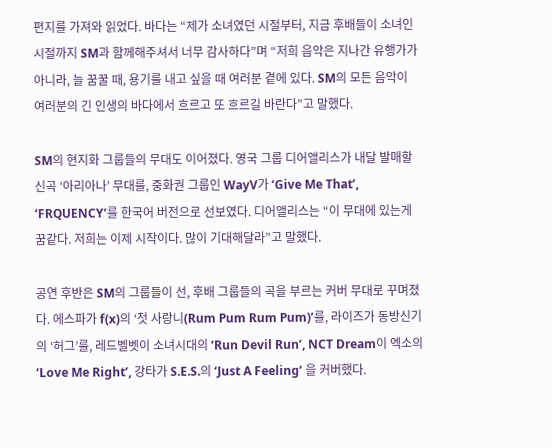편지를 가져와 읽었다. 바다는 “제가 소녀였던 시절부터, 지금 후배들이 소녀인 시절까지 SM과 함께해주셔서 너무 감사하다”며 “저희 음악은 지나간 유행가가 아니라, 늘 꿈꿀 때, 용기를 내고 싶을 때 여러분 곁에 있다. SM의 모든 음악이 여러분의 긴 인생의 바다에서 흐르고 또 흐르길 바란다”고 말했다.

SM의 현지화 그룹들의 무대도 이어졌다. 영국 그룹 디어앨리스가 내달 발매할 신곡 ‘아리아나’ 무대를, 중화권 그룹인 WayV가 ‘Give Me That’, ‘FRQUENCY’를 한국어 버전으로 선보였다. 디어앨리스는 “이 무대에 있는게 꿈같다. 저희는 이제 시작이다. 많이 기대해달라”고 말했다.

공연 후반은 SM의 그룹들이 선, 후배 그룹들의 곡을 부르는 커버 무대로 꾸며졌다. 에스파가 f(x)의 ‘첫 사랑니(Rum Pum Rum Pum)’를, 라이즈가 동방신기의 ‘허그’를, 레드벨벳이 소녀시대의 ‘Run Devil Run’, NCT Dream이 엑소의 ‘Love Me Right’, 강타가 S.E.S.의 ‘Just A Feeling’ 을 커버했다.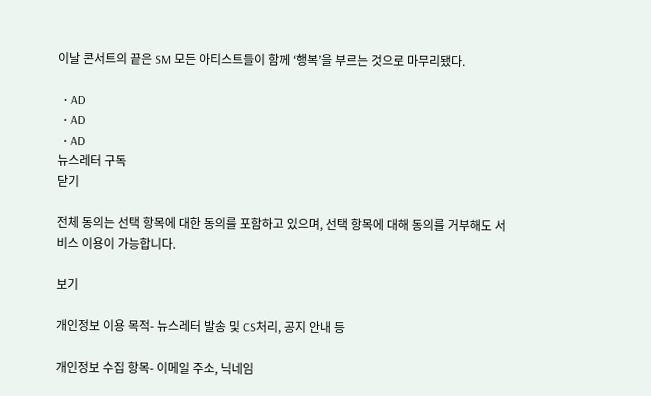이날 콘서트의 끝은 SM 모든 아티스트들이 함께 ‘행복’을 부르는 것으로 마무리됐다.

  • AD
  • AD
  • AD
뉴스레터 구독
닫기

전체 동의는 선택 항목에 대한 동의를 포함하고 있으며, 선택 항목에 대해 동의를 거부해도 서비스 이용이 가능합니다.

보기

개인정보 이용 목적- 뉴스레터 발송 및 CS처리, 공지 안내 등

개인정보 수집 항목- 이메일 주소, 닉네임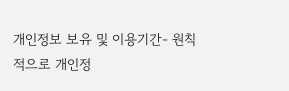개인정보 보유 및 이용기간- 원칙적으로 개인정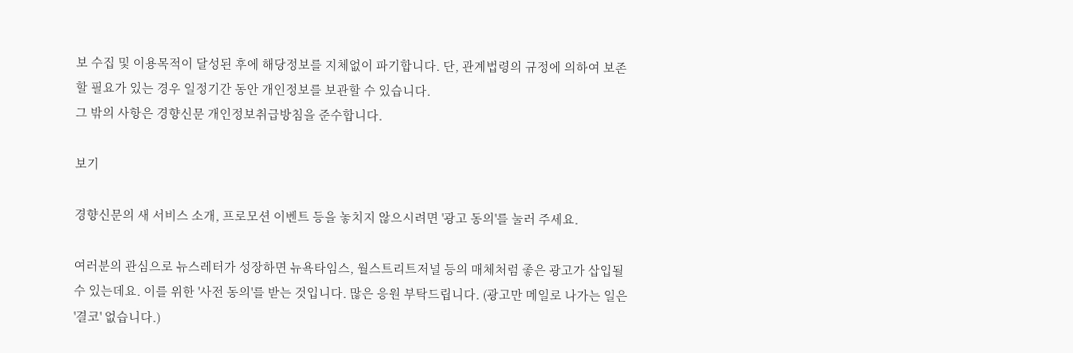보 수집 및 이용목적이 달성된 후에 해당정보를 지체없이 파기합니다. 단, 관계법령의 규정에 의하여 보존할 필요가 있는 경우 일정기간 동안 개인정보를 보관할 수 있습니다.
그 밖의 사항은 경향신문 개인정보취급방침을 준수합니다.

보기

경향신문의 새 서비스 소개, 프로모션 이벤트 등을 놓치지 않으시려면 '광고 동의'를 눌러 주세요.

여러분의 관심으로 뉴스레터가 성장하면 뉴욕타임스, 월스트리트저널 등의 매체처럼 좋은 광고가 삽입될 수 있는데요. 이를 위한 '사전 동의'를 받는 것입니다. 많은 응원 부탁드립니다. (광고만 메일로 나가는 일은 '결코' 없습니다.)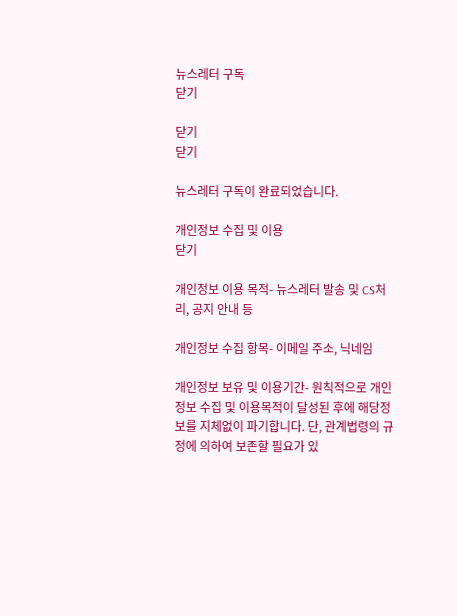뉴스레터 구독
닫기

닫기
닫기

뉴스레터 구독이 완료되었습니다.

개인정보 수집 및 이용
닫기

개인정보 이용 목적- 뉴스레터 발송 및 CS처리, 공지 안내 등

개인정보 수집 항목- 이메일 주소, 닉네임

개인정보 보유 및 이용기간- 원칙적으로 개인정보 수집 및 이용목적이 달성된 후에 해당정보를 지체없이 파기합니다. 단, 관계법령의 규정에 의하여 보존할 필요가 있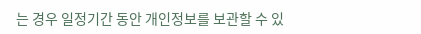는 경우 일정기간 동안 개인정보를 보관할 수 있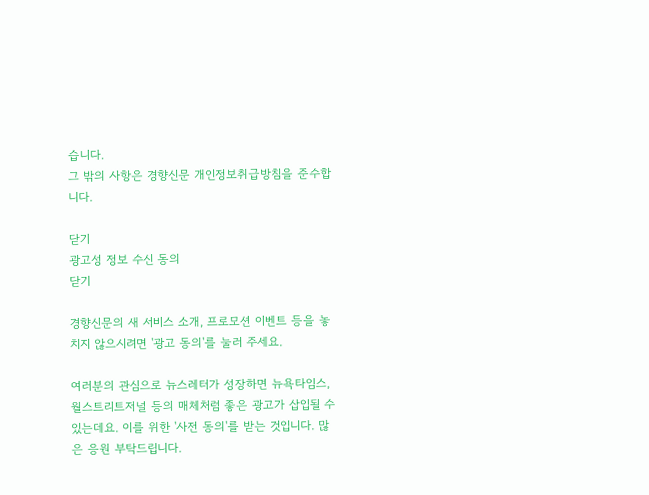습니다.
그 밖의 사항은 경향신문 개인정보취급방침을 준수합니다.

닫기
광고성 정보 수신 동의
닫기

경향신문의 새 서비스 소개, 프로모션 이벤트 등을 놓치지 않으시려면 '광고 동의'를 눌러 주세요.

여러분의 관심으로 뉴스레터가 성장하면 뉴욕타임스, 월스트리트저널 등의 매체처럼 좋은 광고가 삽입될 수 있는데요. 이를 위한 '사전 동의'를 받는 것입니다. 많은 응원 부탁드립니다.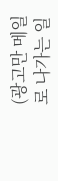(광고만 메일로 나가는 일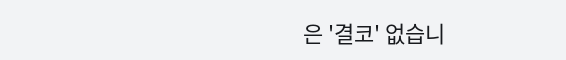은 '결코' 없습니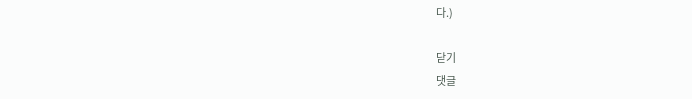다.)

닫기
댓글